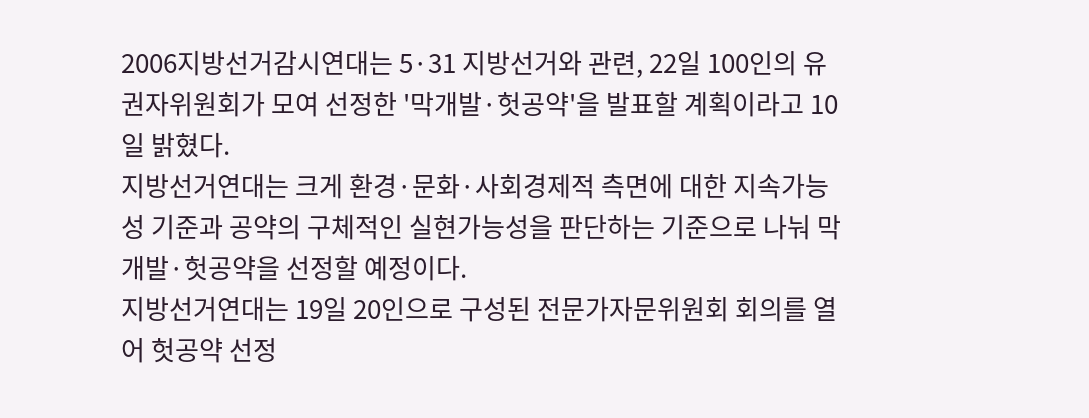2006지방선거감시연대는 5·31 지방선거와 관련, 22일 100인의 유권자위원회가 모여 선정한 '막개발·헛공약'을 발표할 계획이라고 10일 밝혔다.
지방선거연대는 크게 환경·문화·사회경제적 측면에 대한 지속가능성 기준과 공약의 구체적인 실현가능성을 판단하는 기준으로 나눠 막개발·헛공약을 선정할 예정이다.
지방선거연대는 19일 20인으로 구성된 전문가자문위원회 회의를 열어 헛공약 선정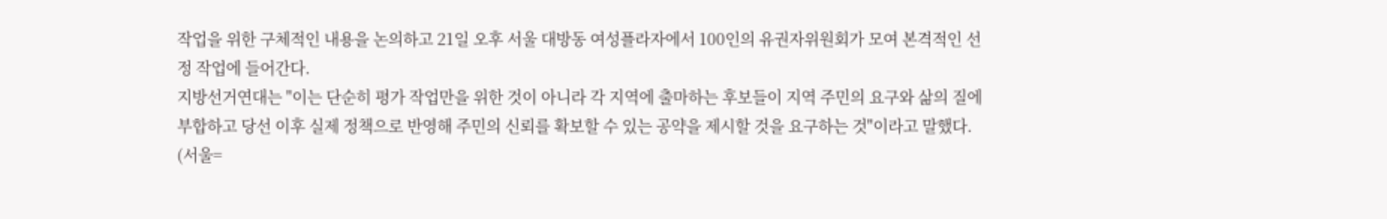작업을 위한 구체적인 내용을 논의하고 21일 오후 서울 대방동 여성플라자에서 100인의 유권자위원회가 모여 본격적인 선정 작업에 들어간다.
지방선거연대는 "이는 단순히 평가 작업만을 위한 것이 아니라 각 지역에 출마하는 후보들이 지역 주민의 요구와 삶의 질에 부합하고 당선 이후 실제 정책으로 반영해 주민의 신뢰를 확보할 수 있는 공약을 제시할 것을 요구하는 것"이라고 말했다.
(서울=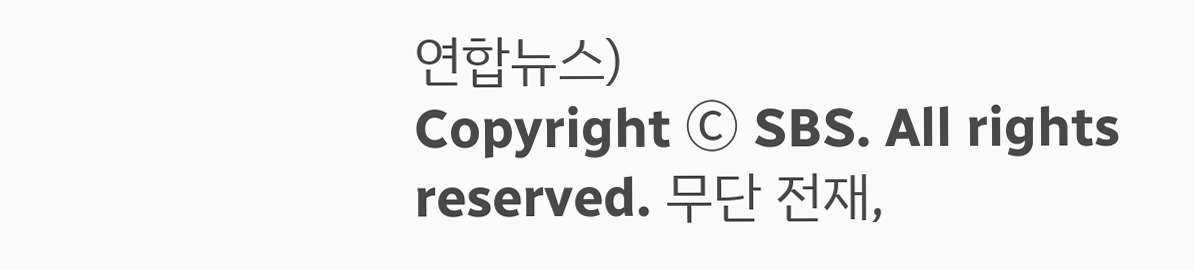연합뉴스)
Copyright Ⓒ SBS. All rights reserved. 무단 전재,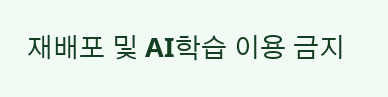재배포 및 AI학습 이용 금지